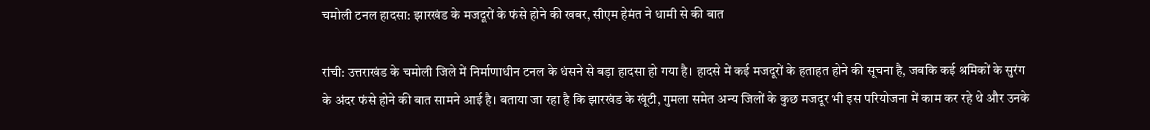चमोली टनल हादसा: झारखंड के मजदूरों के फंसे होने की खबर, सीएम हेमंत ने धामी से की बात

रांची: उत्तराखंड के चमोली जिले में निर्माणाधीन टनल के धंसने से बड़ा हादसा हो गया है। हादसे में कई मजदूरों के हताहत होने की सूचना है, जबकि कई श्रमिकों के सुरंग के अंदर फंसे होने की बात सामने आई है। बताया जा रहा है कि झारखंड के खूंटी, गुमला समेत अन्य जिलों के कुछ मजदूर भी इस परियोजना में काम कर रहे थे और उनके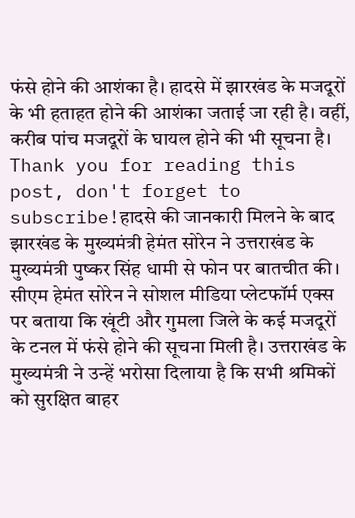फंसे होने की आशंका है। हादसे में झारखंड के मजदूरों के भी हताहत होने की आशंका जताई जा रही है। वहीं, करीब पांच मजदूरों के घायल होने की भी सूचना है।
Thank you for reading this post, don't forget to subscribe!हादसे की जानकारी मिलने के बाद झारखंड के मुख्यमंत्री हेमंत सोरेन ने उत्तराखंड के मुख्यमंत्री पुष्कर सिंह धामी से फोन पर बातचीत की। सीएम हेमंत सोरेन ने सोशल मीडिया प्लेटफॉर्म एक्स पर बताया कि खूंटी और गुमला जिले के कई मजदूरों के टनल में फंसे होने की सूचना मिली है। उत्तराखंड के मुख्यमंत्री ने उन्हें भरोसा दिलाया है कि सभी श्रमिकों को सुरक्षित बाहर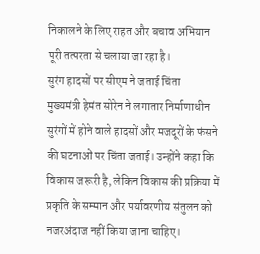निकालने के लिए राहत और बचाव अभियान पूरी तत्परता से चलाया जा रहा है।
सुरंग हादसों पर सीएम ने जताई चिंता
मुख्यमंत्री हेमंत सोरेन ने लगातार निर्माणाधीन सुरंगों में होने वाले हादसों और मजदूरों के फंसने की घटनाओं पर चिंता जताई। उन्होंने कहा कि विकास जरूरी है, लेकिन विकास की प्रक्रिया में प्रकृति के सम्मान और पर्यावरणीय संतुलन को नजरअंदाज नहीं किया जाना चाहिए।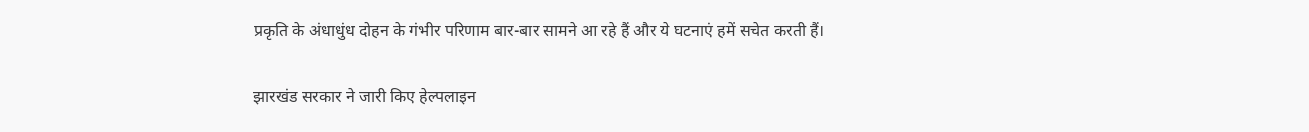प्रकृति के अंधाधुंध दोहन के गंभीर परिणाम बार-बार सामने आ रहे हैं और ये घटनाएं हमें सचेत करती हैं।

झारखंड सरकार ने जारी किए हेल्पलाइन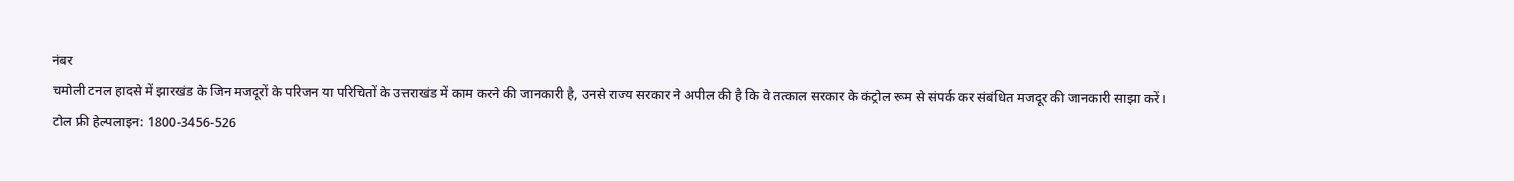नंबर
चमोली टनल हादसे में झारखंड के जिन मजदूरों के परिजन या परिचितों के उत्तराखंड में काम करने की जानकारी है, उनसे राज्य सरकार ने अपील की है कि वे तत्काल सरकार के कंट्रोल रूम से संपर्क कर संबंधित मजदूर की जानकारी साझा करें।
टोल फ्री हेल्पलाइन: 1800-3456-526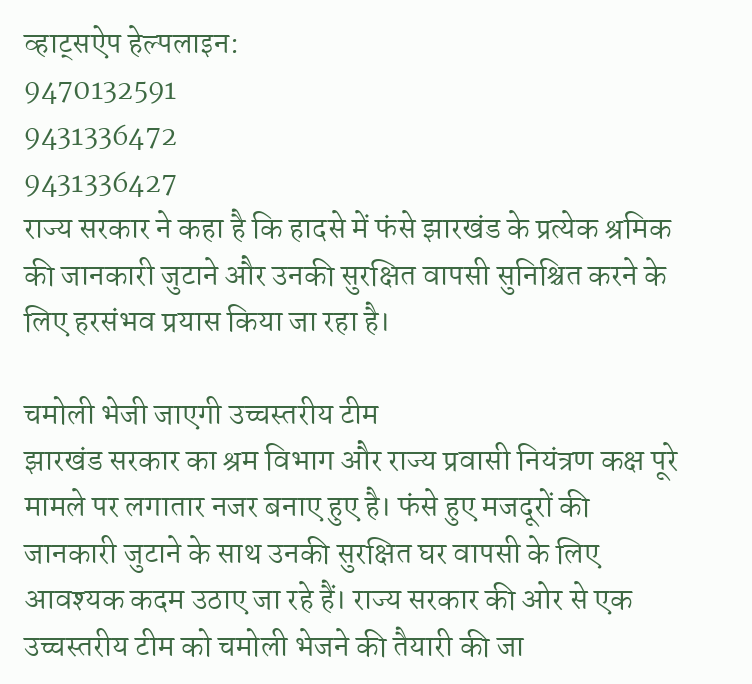व्हाट्सऐप हेल्पलाइन:
9470132591
9431336472
9431336427
राज्य सरकार ने कहा है कि हादसे में फंसे झारखंड के प्रत्येक श्रमिक की जानकारी जुटाने और उनकी सुरक्षित वापसी सुनिश्चित करने के लिए हरसंभव प्रयास किया जा रहा है।

चमोली भेजी जाएगी उच्चस्तरीय टीम
झारखंड सरकार का श्रम विभाग और राज्य प्रवासी नियंत्रण कक्ष पूरे मामले पर लगातार नजर बनाए हुए है। फंसे हुए मजदूरों की जानकारी जुटाने के साथ उनकी सुरक्षित घर वापसी के लिए आवश्यक कदम उठाए जा रहे हैं। राज्य सरकार की ओर से एक उच्चस्तरीय टीम को चमोली भेजने की तैयारी की जा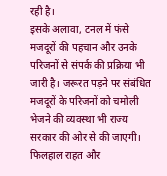रही है।
इसके अलावा, टनल में फंसे मजदूरों की पहचान और उनके परिजनों से संपर्क की प्रक्रिया भी जारी है। जरूरत पड़ने पर संबंधित मजदूरों के परिजनों को चमोली भेजने की व्यवस्था भी राज्य सरकार की ओर से की जाएगी। फिलहाल राहत और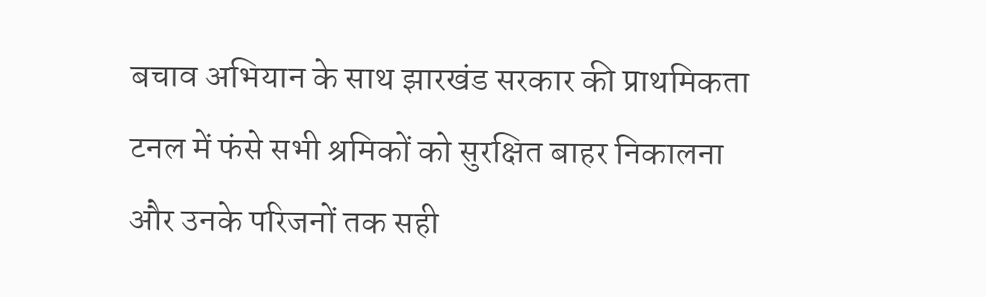बचाव अभियान के साथ झारखंड सरकार की प्राथमिकता टनल में फंसे सभी श्रमिकों को सुरक्षित बाहर निकालना और उनके परिजनों तक सही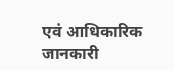एवं आधिकारिक जानकारी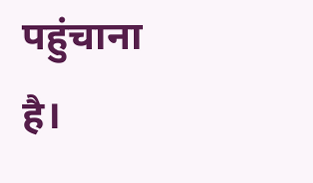पहुंचाना है।